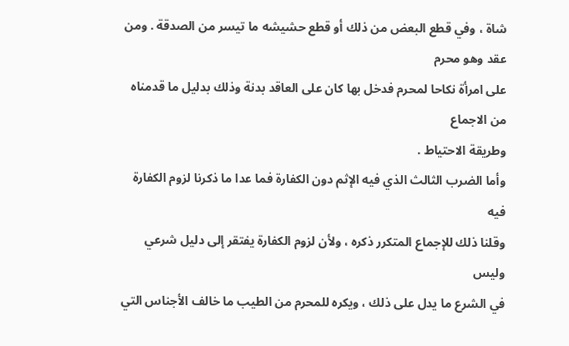شاة ، وفي قطع البعض من ذلك أو قطع حشيشه ما تيسر من الصدقة . ومن عقد وهو محرم
على امرأة نكاحا لمحرم فدخل بها كان على العاقد بدنة وذلك بدليل ما قدمناه من الاجماع
وطريقة الاحتياط .
وأما الضرب الثالث الذي فيه الإثم دون الكفارة فما عدا ما ذكرنا لزوم الكفارة فيه
وقلنا ذلك للإجماع المتكرر ذكره ، ولأن لزوم الكفارة يفتقر إلى دليل شرعي وليس
في الشرع ما يدل على ذلك ، ويكره للمحرم من الطيب ما خالف الأجناس التي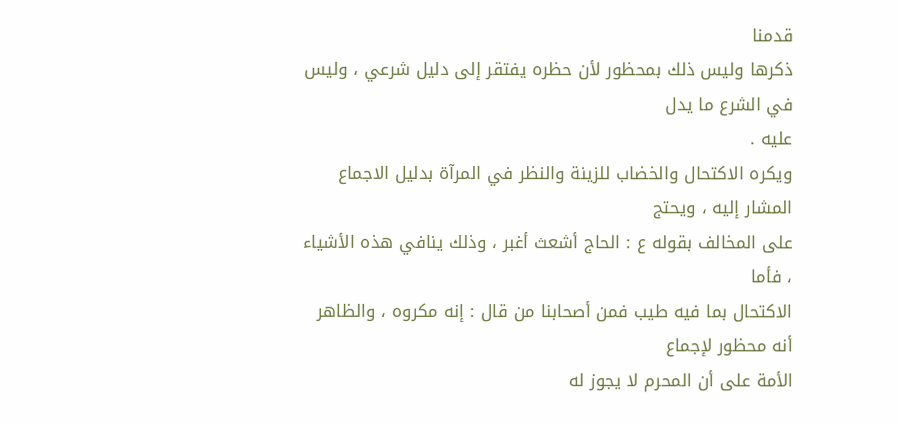قدمنا
ذكرها وليس ذلك بمحظور لأن حظره يفتقر إلى دليل شرعي ، وليس في الشرع ما يدل
عليه .
ويكره الاكتحال والخضاب للزينة والنظر في المرآة بدليل الاجماع المشار إليه ، ويحتج
على المخالف بقوله ع : الحاج أشعث أغبر ، وذلك ينافي هذه الأشياء ، فأما
الاكتحال بما فيه طيب فمن أصحابنا من قال : إنه مكروه ، والظاهر أنه محظور لإجماع
الأمة على أن المحرم لا يجوز له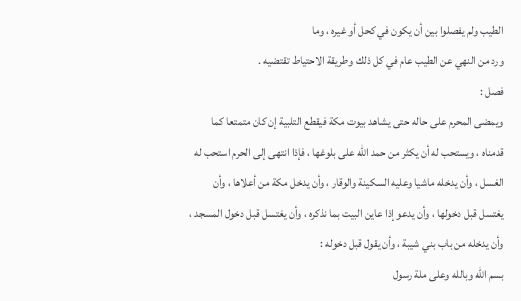الطيب ولم يفصلوا بين أن يكون في كحل أو غيره ، وما
ورد من النهي عن الطيب عام في كل ذلك وطريقة الاحتياط تقتضيه .
فصل :
ويمضى المحرم على حاله حتى يشاهد بيوت مكة فيقطع التلبية إن كان متمتعا كما
قدمناه ، ويستحب له أن يكثر من حمد الله على بلوغها ، فإذا انتهى إلى الحرم استحب له
الغسل ، وأن يدخله ماشيا وعليه السكينة والوقار ، وأن يدخل مكة من أعلاها ، وأن
يغتسل قبل دخولها ، وأن يدعو إذا عاين البيت بما نذكره ، وأن يغتسل قبل دخول المسجد ،
وأن يدخله من باب بني شيبة ، وأن يقول قبل دخوله :
بسم الله وبالله وعلى ملة رسول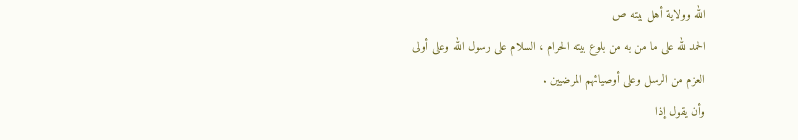الله وولاية أهل بيته ص
الحمد لله على ما من به من بلوع بيته الحرام ، السلام على رسول الله وعلى أولى
العزم من الرسل وعلى أوصيائهم المرضيين .
وأن يقول إذا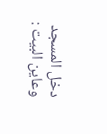دخل المسجد وعاين البيت :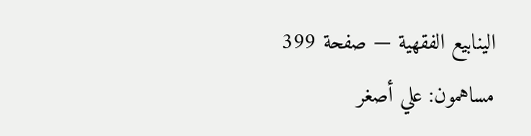الينابيع الفقهية — صفحة 399
مساهمون: علي أصغر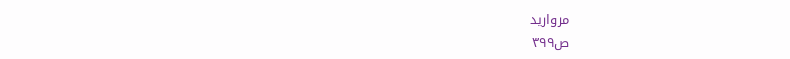مرواريد
ص٣٩٩